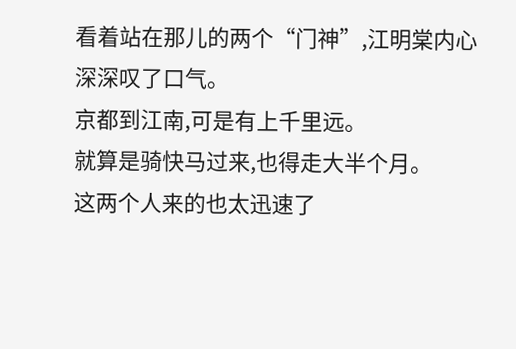看着站在那儿的两个“门神”,江明棠内心深深叹了口气。
京都到江南,可是有上千里远。
就算是骑快马过来,也得走大半个月。
这两个人来的也太迅速了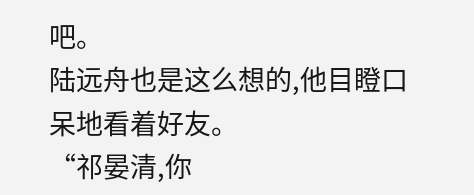吧。
陆远舟也是这么想的,他目瞪口呆地看着好友。
“祁晏清,你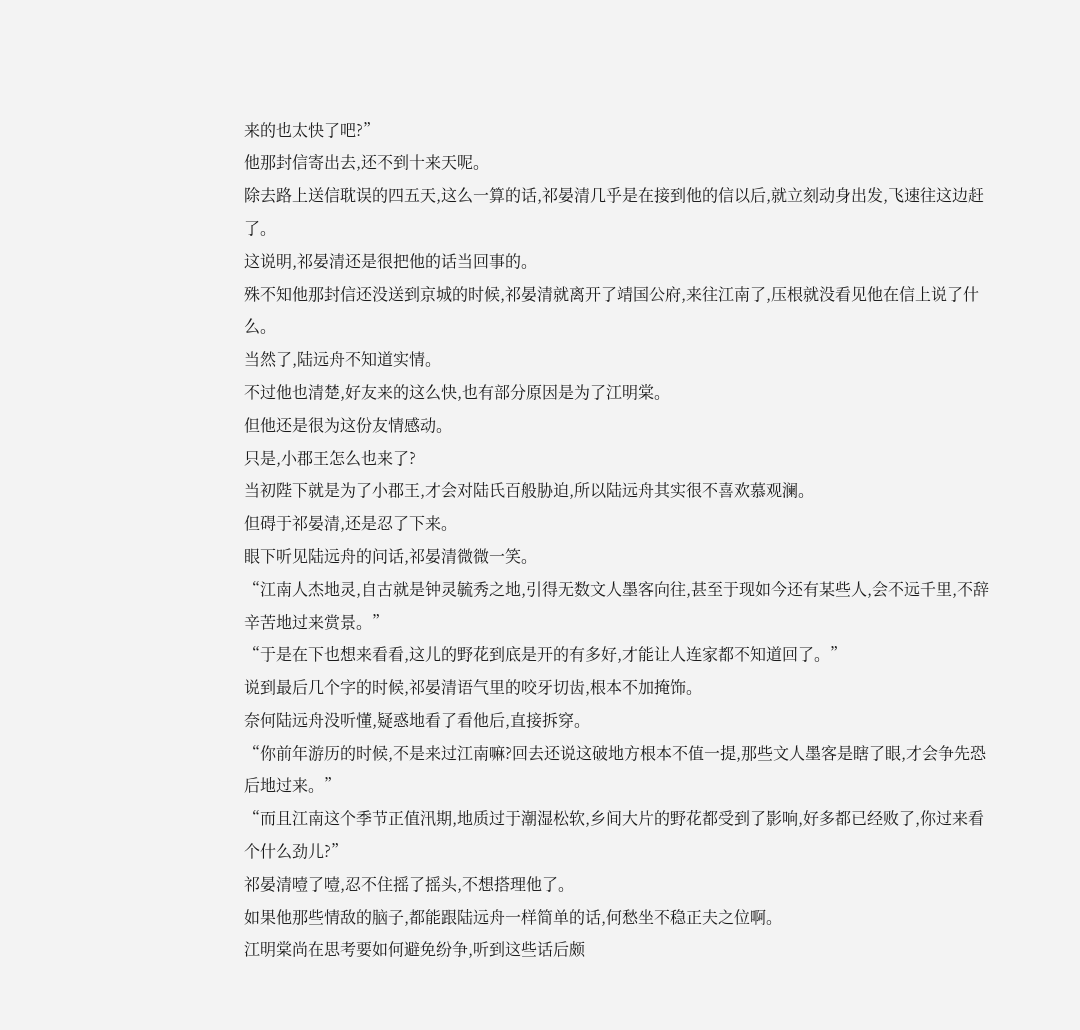来的也太快了吧?”
他那封信寄出去,还不到十来天呢。
除去路上送信耽误的四五天,这么一算的话,祁晏清几乎是在接到他的信以后,就立刻动身出发,飞速往这边赶了。
这说明,祁晏清还是很把他的话当回事的。
殊不知他那封信还没送到京城的时候,祁晏清就离开了靖国公府,来往江南了,压根就没看见他在信上说了什么。
当然了,陆远舟不知道实情。
不过他也清楚,好友来的这么快,也有部分原因是为了江明棠。
但他还是很为这份友情感动。
只是,小郡王怎么也来了?
当初陛下就是为了小郡王,才会对陆氏百般胁迫,所以陆远舟其实很不喜欢慕观澜。
但碍于祁晏清,还是忍了下来。
眼下听见陆远舟的问话,祁晏清微微一笑。
“江南人杰地灵,自古就是钟灵毓秀之地,引得无数文人墨客向往,甚至于现如今还有某些人,会不远千里,不辞辛苦地过来赏景。”
“于是在下也想来看看,这儿的野花到底是开的有多好,才能让人连家都不知道回了。”
说到最后几个字的时候,祁晏清语气里的咬牙切齿,根本不加掩饰。
奈何陆远舟没听懂,疑惑地看了看他后,直接拆穿。
“你前年游历的时候,不是来过江南嘛?回去还说这破地方根本不值一提,那些文人墨客是瞎了眼,才会争先恐后地过来。”
“而且江南这个季节正值汛期,地质过于潮湿松软,乡间大片的野花都受到了影响,好多都已经败了,你过来看个什么劲儿?”
祁晏清噎了噎,忍不住摇了摇头,不想搭理他了。
如果他那些情敌的脑子,都能跟陆远舟一样简单的话,何愁坐不稳正夫之位啊。
江明棠尚在思考要如何避免纷争,听到这些话后颇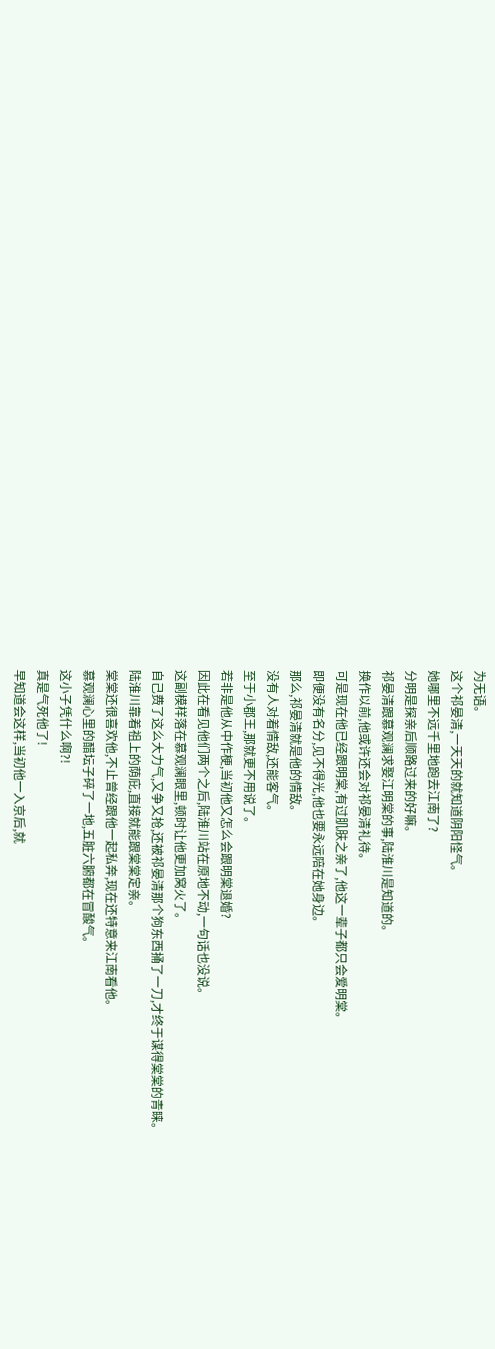为无语。
这个祁晏清,一天天的就知道阴阳怪气。
她哪里不远千里地跑去江南了?
分明是探亲后顺路过来的好嘛。
祁晏清跟慕观澜求娶江明棠的事,陆淮川是知道的。
换作以前,他或许还会对祁晏清礼待。
可是现在他已经跟明棠,有过肌肤之亲了,他这一辈子都只会爱明棠。
即便没有名分,见不得光,他也要永远陪在她身边。
那么,祁晏清就是他的情敌。
没有人对着情敌,还能客气。
至于小郡王,那就更不用说了。
若非是他从中作梗,当初他又怎么会跟明棠退婚?
因此在看见他们两个之后,陆淮川站在原地不动,一句话也没说。
这副模样落在慕观澜眼里,顿时让他更加窝火了。
自己费了这么大力气,又争又抢,还被祁晏清那个狗东西捅了一刀,才终于谋得棠棠的青睐。
陆淮川靠着祖上的荫庇,直接就能跟棠棠定亲。
棠棠还很喜欢他,不止曾经跟他一起私奔,现在还特意来江南看他。
慕观澜心里的醋坛子碎了一地,五脏六腑都在冒酸气。
这小子凭什么啊?!
真是气死他了!
早知道会这样,当初他一入京后,就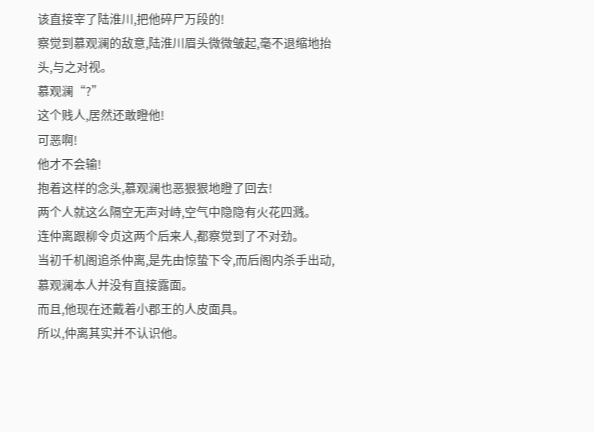该直接宰了陆淮川,把他碎尸万段的!
察觉到慕观澜的敌意,陆淮川眉头微微皱起,毫不退缩地抬头,与之对视。
慕观澜“?”
这个贱人,居然还敢瞪他!
可恶啊!
他才不会输!
抱着这样的念头,慕观澜也恶狠狠地瞪了回去!
两个人就这么隔空无声对峙,空气中隐隐有火花四溅。
连仲离跟柳令贞这两个后来人,都察觉到了不对劲。
当初千机阁追杀仲离,是先由惊蛰下令,而后阁内杀手出动,慕观澜本人并没有直接露面。
而且,他现在还戴着小郡王的人皮面具。
所以,仲离其实并不认识他。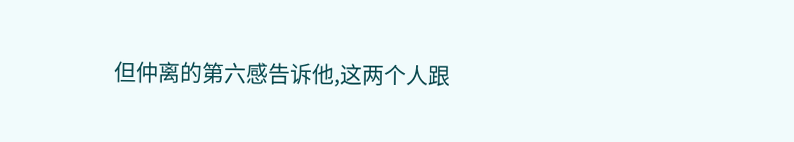但仲离的第六感告诉他,这两个人跟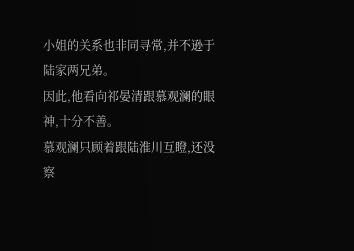小姐的关系也非同寻常,并不逊于陆家两兄弟。
因此,他看向祁晏清跟慕观澜的眼神,十分不善。
慕观澜只顾着跟陆淮川互瞪,还没察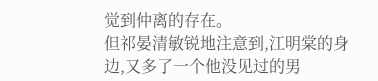觉到仲离的存在。
但祁晏清敏锐地注意到,江明棠的身边,又多了一个他没见过的男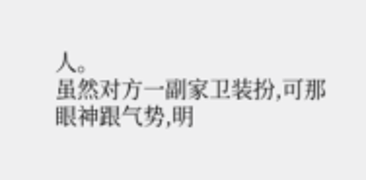人。
虽然对方一副家卫装扮,可那眼神跟气势,明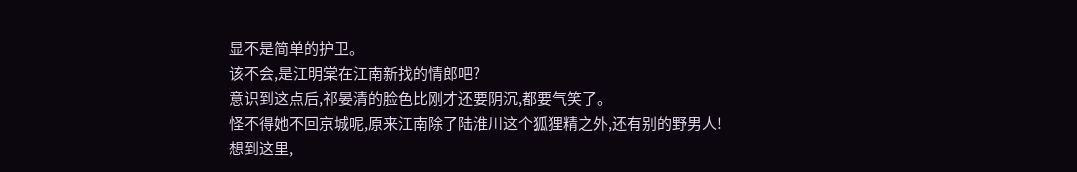显不是简单的护卫。
该不会,是江明棠在江南新找的情郎吧?
意识到这点后,祁晏清的脸色比刚才还要阴沉,都要气笑了。
怪不得她不回京城呢,原来江南除了陆淮川这个狐狸精之外,还有别的野男人!
想到这里,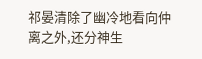祁晏清除了幽冷地看向仲离之外,还分神生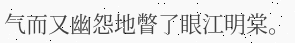气而又幽怨地瞥了眼江明棠。